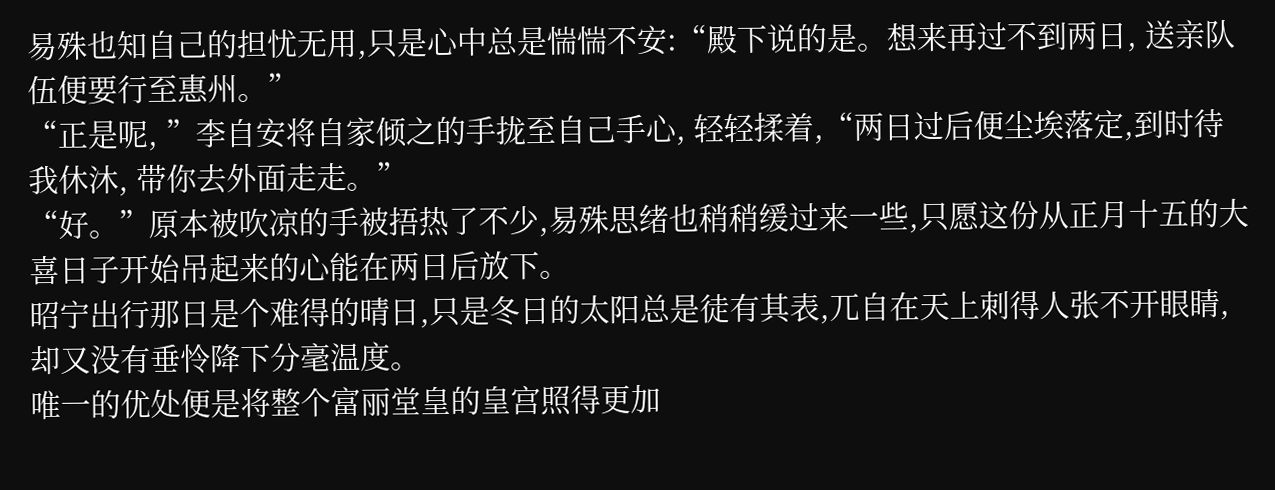易殊也知自己的担忧无用,只是心中总是惴惴不安:“殿下说的是。想来再过不到两日, 送亲队伍便要行至惠州。”
“正是呢, ”李自安将自家倾之的手拢至自己手心, 轻轻揉着,“两日过后便尘埃落定,到时待我休沐, 带你去外面走走。”
“好。”原本被吹凉的手被捂热了不少,易殊思绪也稍稍缓过来一些,只愿这份从正月十五的大喜日子开始吊起来的心能在两日后放下。
昭宁出行那日是个难得的晴日,只是冬日的太阳总是徒有其表,兀自在天上刺得人张不开眼睛,却又没有垂怜降下分毫温度。
唯一的优处便是将整个富丽堂皇的皇宫照得更加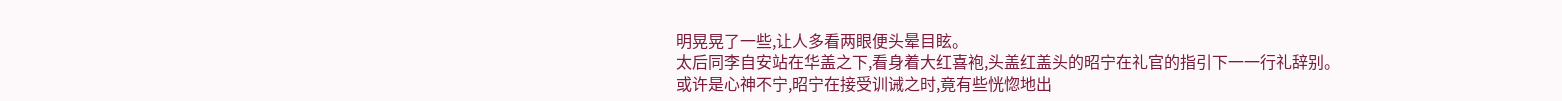明晃晃了一些,让人多看两眼便头晕目眩。
太后同李自安站在华盖之下,看身着大红喜袍,头盖红盖头的昭宁在礼官的指引下一一行礼辞别。
或许是心神不宁,昭宁在接受训诫之时,竟有些恍惚地出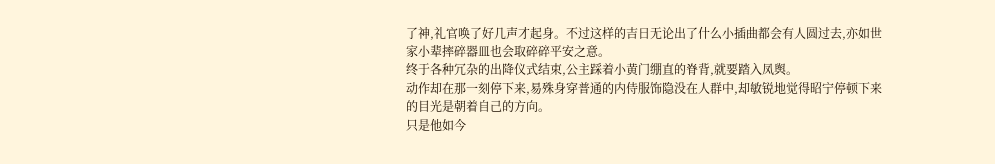了神,礼官唤了好几声才起身。不过这样的吉日无论出了什么小插曲都会有人圆过去,亦如世家小辈摔碎器皿也会取碎碎平安之意。
终于各种冗杂的出降仪式结束,公主踩着小黄门绷直的脊背,就要踏入凤舆。
动作却在那一刻停下来,易殊身穿普通的内侍服饰隐没在人群中,却敏锐地觉得昭宁停顿下来的目光是朝着自己的方向。
只是他如今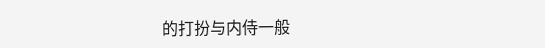的打扮与内侍一般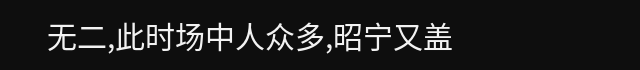无二,此时场中人众多,昭宁又盖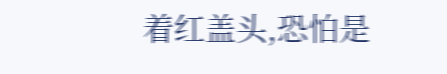着红盖头,恐怕是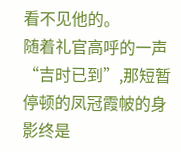看不见他的。
随着礼官高呼的一声“吉时已到”,那短暂停顿的凤冠霞帔的身影终是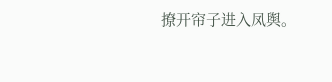撩开帘子进入凤舆。